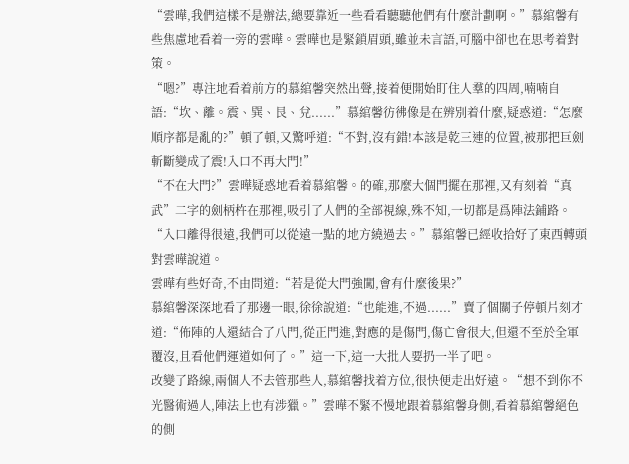“雲曄,我們這樣不是辦法,總要靠近一些看看聽聽他們有什麼計劃啊。”慕綰馨有些焦慮地看着一旁的雲曄。雲曄也是緊鎖眉頭,雖並未言語,可腦中卻也在思考着對策。
“嗯?”專注地看着前方的慕綰馨突然出聲,接着便開始盯住人羣的四周,喃喃自語:“坎、離。震、巽、艮、兌......”慕綰馨彷彿像是在辨別着什麼,疑惑道:“怎麼順序都是亂的?”頓了頓,又驚呼道:“不對,沒有錯!本該是乾三連的位置,被那把巨劍斬斷變成了震!入口不再大門!”
“不在大門?”雲曄疑惑地看着慕綰馨。的確,那麼大個門擺在那裡,又有刻着“真武”二字的劍柄杵在那裡,吸引了人們的全部視線,殊不知,一切都是爲陣法鋪路。
“入口離得很遠,我們可以從遠一點的地方繞過去。”慕綰馨已經收拾好了東西轉頭對雲曄說道。
雲曄有些好奇,不由問道:“若是從大門強闖,會有什麼後果?”
慕綰馨深深地看了那邊一眼,徐徐說道:“也能進,不過......”賣了個關子停頓片刻才道:“佈陣的人還結合了八門,從正門進,對應的是傷門,傷亡會很大,但還不至於全軍覆沒,且看他們運道如何了。”這一下,這一大批人要扔一半了吧。
改變了路線,兩個人不去管那些人,慕綰馨找着方位,很快便走出好遠。“想不到你不光醫術過人,陣法上也有涉獵。”雲曄不緊不慢地跟着慕綰馨身側,看着慕綰馨絕色的側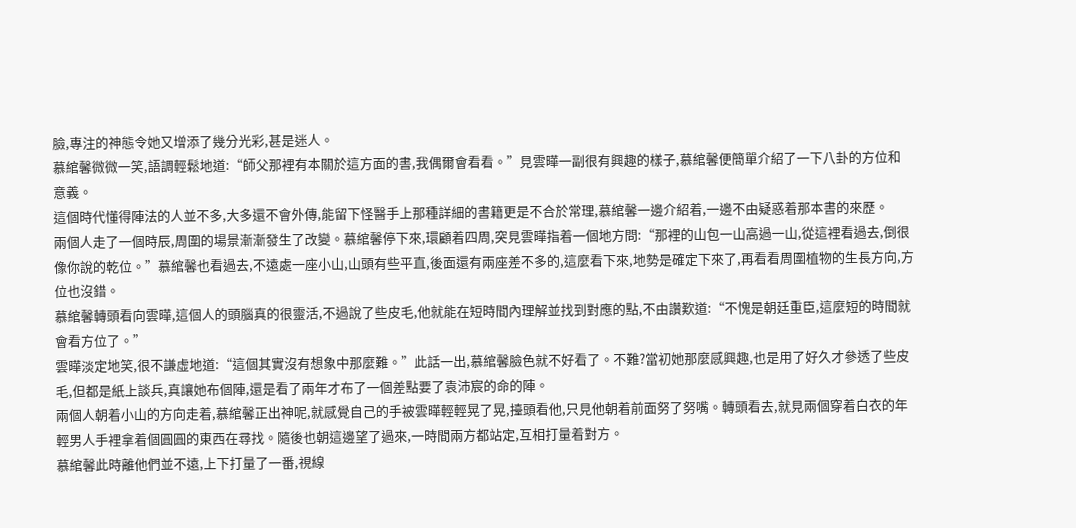臉,專注的神態令她又增添了幾分光彩,甚是迷人。
慕綰馨微微一笑,語調輕鬆地道:“師父那裡有本關於這方面的書,我偶爾會看看。”見雲曄一副很有興趣的樣子,慕綰馨便簡單介紹了一下八卦的方位和意義。
這個時代懂得陣法的人並不多,大多還不會外傳,能留下怪醫手上那種詳細的書籍更是不合於常理,慕綰馨一邊介紹着,一邊不由疑惑着那本書的來歷。
兩個人走了一個時辰,周圍的場景漸漸發生了改變。慕綰馨停下來,環顧着四周,突見雲曄指着一個地方問:“那裡的山包一山高過一山,從這裡看過去,倒很像你說的乾位。”慕綰馨也看過去,不遠處一座小山,山頭有些平直,後面還有兩座差不多的,這麼看下來,地勢是確定下來了,再看看周圍植物的生長方向,方位也沒錯。
慕綰馨轉頭看向雲曄,這個人的頭腦真的很靈活,不過說了些皮毛,他就能在短時間內理解並找到對應的點,不由讚歎道:“不愧是朝廷重臣,這麼短的時間就會看方位了。”
雲曄淡定地笑,很不謙虛地道:“這個其實沒有想象中那麼難。”此話一出,慕綰馨臉色就不好看了。不難?當初她那麼感興趣,也是用了好久才參透了些皮毛,但都是紙上談兵,真讓她布個陣,還是看了兩年才布了一個差點要了袁沛宸的命的陣。
兩個人朝着小山的方向走着,慕綰馨正出神呢,就感覺自己的手被雲曄輕輕晃了晃,擡頭看他,只見他朝着前面努了努嘴。轉頭看去,就見兩個穿着白衣的年輕男人手裡拿着個圓圓的東西在尋找。隨後也朝這邊望了過來,一時間兩方都站定,互相打量着對方。
慕綰馨此時離他們並不遠,上下打量了一番,視線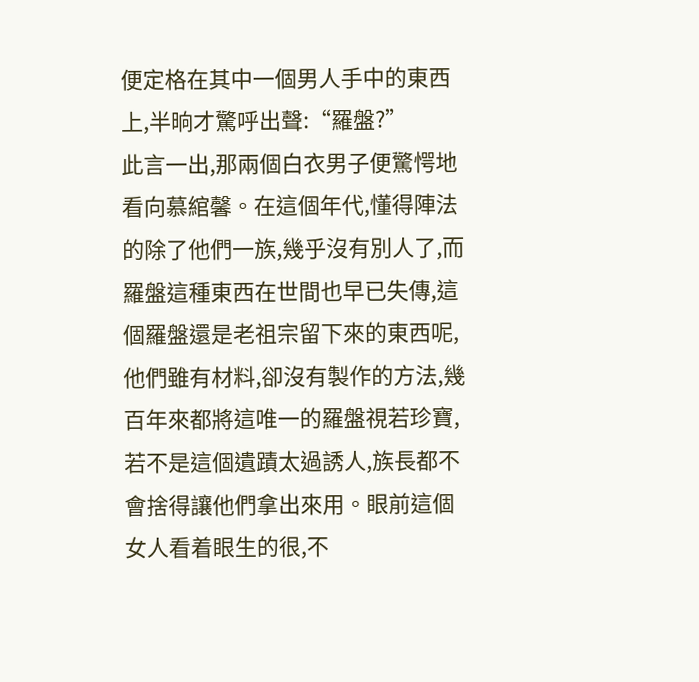便定格在其中一個男人手中的東西上,半晌才驚呼出聲:“羅盤?”
此言一出,那兩個白衣男子便驚愕地看向慕綰馨。在這個年代,懂得陣法的除了他們一族,幾乎沒有別人了,而羅盤這種東西在世間也早已失傳,這個羅盤還是老祖宗留下來的東西呢,他們雖有材料,卻沒有製作的方法,幾百年來都將這唯一的羅盤視若珍寶,若不是這個遺蹟太過誘人,族長都不會捨得讓他們拿出來用。眼前這個女人看着眼生的很,不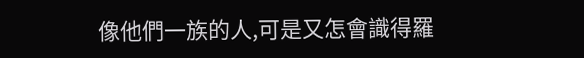像他們一族的人,可是又怎會識得羅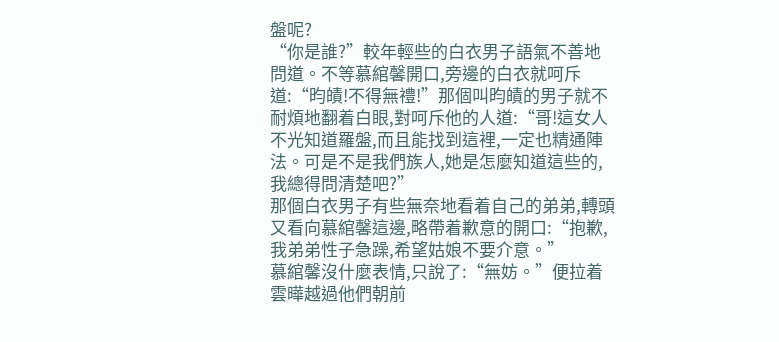盤呢?
“你是誰?”較年輕些的白衣男子語氣不善地問道。不等慕綰馨開口,旁邊的白衣就呵斥道:“昀皟!不得無禮!”那個叫昀皟的男子就不耐煩地翻着白眼,對呵斥他的人道:“哥!這女人不光知道羅盤,而且能找到這裡,一定也精通陣法。可是不是我們族人,她是怎麼知道這些的,我總得問清楚吧?”
那個白衣男子有些無奈地看着自己的弟弟,轉頭又看向慕綰馨這邊,略帶着歉意的開口:“抱歉,我弟弟性子急躁,希望姑娘不要介意。”
慕綰馨沒什麼表情,只說了:“無妨。”便拉着雲曄越過他們朝前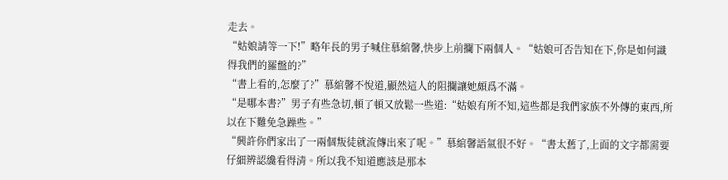走去。
“姑娘請等一下!”略年長的男子喊住慕綰馨,快步上前攔下兩個人。“姑娘可否告知在下,你是如何識得我們的羅盤的?”
“書上看的,怎麼了?”慕綰馨不悅道,顯然這人的阻攔讓她頗爲不滿。
“是哪本書?”男子有些急切,頓了頓又放鬆一些道:“姑娘有所不知,這些都是我們家族不外傳的東西,所以在下難免急躁些。”
“興許你們家出了一兩個叛徒就流傳出來了呢。”慕綰馨語氣很不好。“書太舊了,上面的文字都需要仔細辨認纔看得清。所以我不知道應該是那本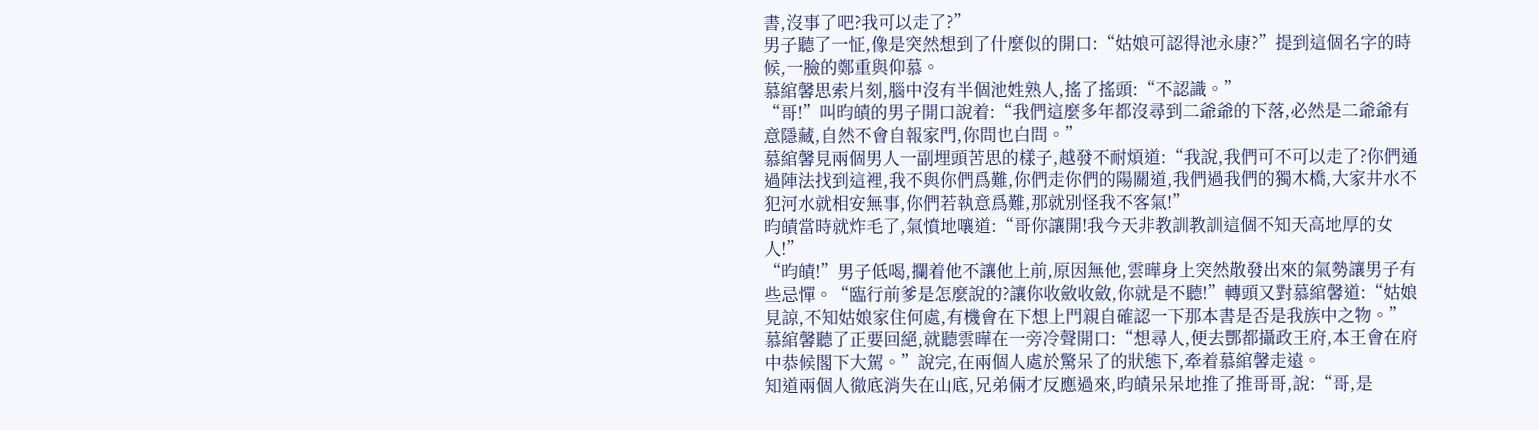書,沒事了吧?我可以走了?”
男子聽了一怔,像是突然想到了什麼似的開口:“姑娘可認得池永康?”提到這個名字的時候,一臉的鄭重與仰慕。
慕綰馨思索片刻,腦中沒有半個池姓熟人,搖了搖頭:“不認識。”
“哥!”叫昀皟的男子開口說着:“我們這麼多年都沒尋到二爺爺的下落,必然是二爺爺有意隱藏,自然不會自報家門,你問也白問。”
慕綰馨見兩個男人一副埋頭苦思的樣子,越發不耐煩道:“我說,我們可不可以走了?你們通過陣法找到這裡,我不與你們爲難,你們走你們的陽關道,我們過我們的獨木橋,大家井水不犯河水就相安無事,你們若執意爲難,那就別怪我不客氣!”
昀皟當時就炸毛了,氣憤地嚷道:“哥你讓開!我今天非教訓教訓這個不知天高地厚的女人!”
“昀皟!”男子低喝,攔着他不讓他上前,原因無他,雲曄身上突然散發出來的氣勢讓男子有些忌憚。“臨行前爹是怎麼說的?讓你收斂收斂,你就是不聽!”轉頭又對慕綰馨道:“姑娘見諒,不知姑娘家住何處,有機會在下想上門親自確認一下那本書是否是我族中之物。”
慕綰馨聽了正要回絕,就聽雲曄在一旁冷聲開口:“想尋人,便去酆都攝政王府,本王會在府中恭候閣下大駕。”說完,在兩個人處於驚呆了的狀態下,牽着慕綰馨走遠。
知道兩個人徹底消失在山底,兄弟倆才反應過來,昀皟呆呆地推了推哥哥,說:“哥,是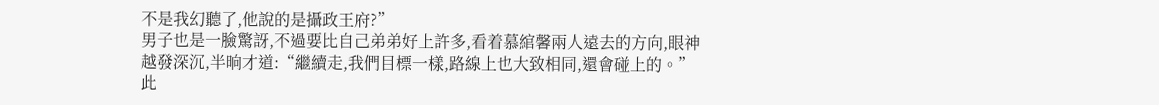不是我幻聽了,他說的是攝政王府?”
男子也是一臉驚訝,不過要比自己弟弟好上許多,看着慕綰馨兩人遠去的方向,眼神越發深沉,半晌才道:“繼續走,我們目標一樣,路線上也大致相同,還會碰上的。”
此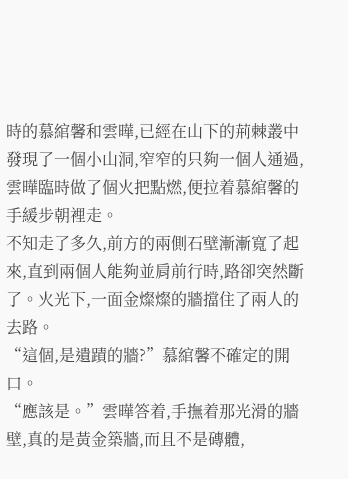時的慕綰馨和雲曄,已經在山下的荊棘叢中發現了一個小山洞,窄窄的只夠一個人通過,雲曄臨時做了個火把點燃,便拉着慕綰馨的手緩步朝裡走。
不知走了多久,前方的兩側石壁漸漸寬了起來,直到兩個人能夠並肩前行時,路卻突然斷了。火光下,一面金燦燦的牆擋住了兩人的去路。
“這個,是遺蹟的牆?”慕綰馨不確定的開口。
“應該是。”雲曄答着,手撫着那光滑的牆壁,真的是黃金築牆,而且不是磚體,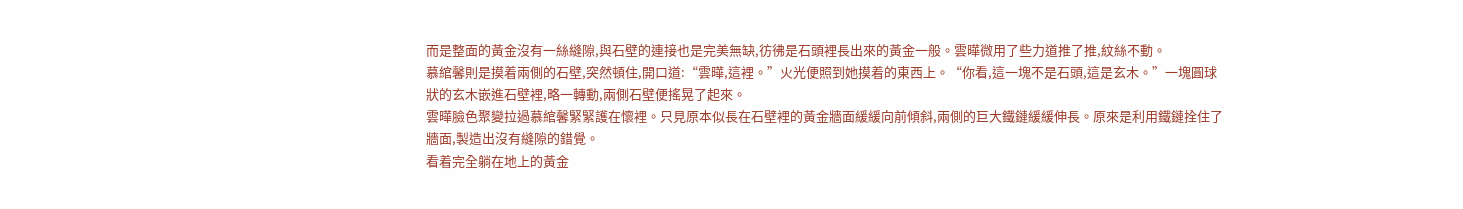而是整面的黃金沒有一絲縫隙,與石壁的連接也是完美無缺,彷彿是石頭裡長出來的黃金一般。雲曄微用了些力道推了推,紋絲不動。
慕綰馨則是摸着兩側的石壁,突然頓住,開口道:“雲曄,這裡。”火光便照到她摸着的東西上。“你看,這一塊不是石頭,這是玄木。”一塊圓球狀的玄木嵌進石壁裡,略一轉動,兩側石壁便搖晃了起來。
雲曄臉色聚變拉過慕綰馨緊緊護在懷裡。只見原本似長在石壁裡的黃金牆面緩緩向前傾斜,兩側的巨大鐵鏈緩緩伸長。原來是利用鐵鏈拴住了牆面,製造出沒有縫隙的錯覺。
看着完全躺在地上的黃金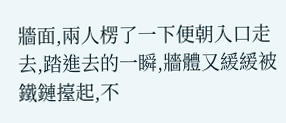牆面,兩人楞了一下便朝入口走去,踏進去的一瞬,牆體又緩緩被鐵鏈擡起,不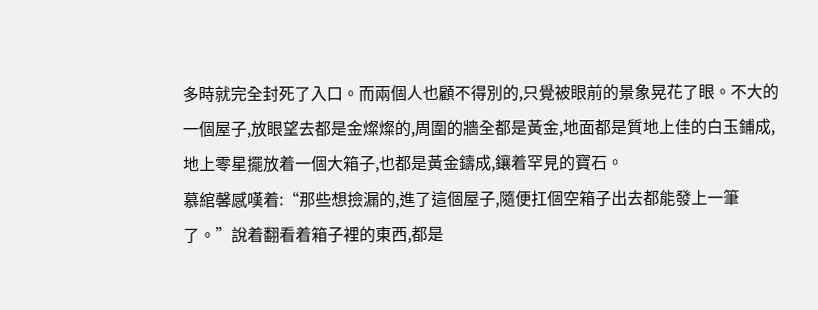多時就完全封死了入口。而兩個人也顧不得別的,只覺被眼前的景象晃花了眼。不大的一個屋子,放眼望去都是金燦燦的,周圍的牆全都是黃金,地面都是質地上佳的白玉鋪成,地上零星擺放着一個大箱子,也都是黃金鑄成,鑲着罕見的寶石。
慕綰馨感嘆着:“那些想撿漏的,進了這個屋子,隨便扛個空箱子出去都能發上一筆了。”說着翻看着箱子裡的東西,都是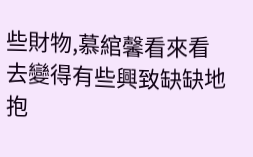些財物,慕綰馨看來看去變得有些興致缺缺地抱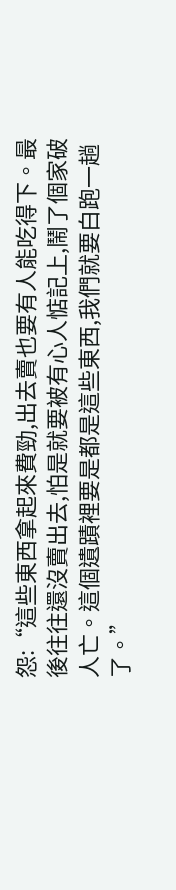怨:“這些東西拿起來費勁,出去賣也要有人能吃得下。最後往往還沒賣出去,怕是就要被有心人惦記上,鬧了個家破人亡。這個遺蹟裡要是都是這些東西,我們就要白跑一趟了。”